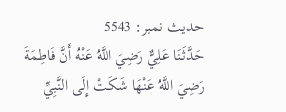حدیث نمبر: 5543
حَدَّثَنَا عَلِيٌّ رَضِيَ اللَّهُ عَنْهُ أَنَّ فَاطِمَةَ رَضِيَ اللَّهُ عَنْهَا شَكَتْ إِلَى النَّبِيِّ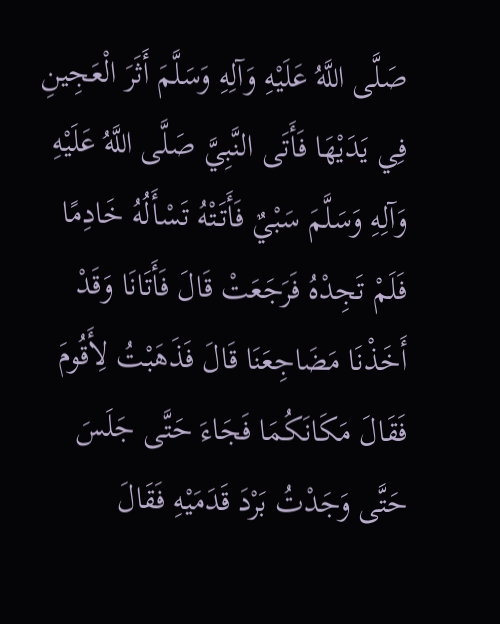صَلَّى اللَّهُ عَلَيْهِ وَآلِهِ وَسَلَّمَ أَثَرَ الْعَجِينِ فِي يَدَيْهَا فَأَتَى النَّبِيَّ صَلَّى اللَّهُ عَلَيْهِ وَآلِهِ وَسَلَّمَ سَبْيٌ فَأَتَتْهُ تَسْأَلُهُ خَادِمًا فَلَمْ تَجِدْهُ فَرَجَعَتْ قَالَ فَأَتَانَا وَقَدْ أَخَذْنَا مَضَاجِعَنَا قَالَ فَذَهَبْتُ لِأَقُومَ فَقَالَ مَكَانَكُمَا فَجَاءَ حَتَّى جَلَسَ حَتَّى وَجَدْتُ بَرْدَ قَدَمَيْهِ فَقَالَ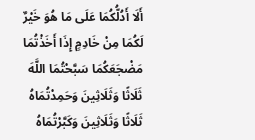أَلَا أَدُلُّكُمَا عَلَى مَا هُوَ خَيْرٌ لَكُمَا مِنْ خَادِمٍ إِذَا أَخَذْتُمَا مَضْجَعَكُمَا سَبَّحْتُمَا اللَّهَ ثَلَاثًا وَثَلَاثِينَ وَحَمِدْتُمَاهُ ثَلَاثًا وَثَلَاثِينَ وَكَبَّرْتُمَاهُ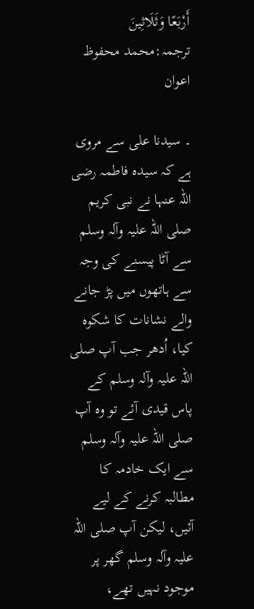أَرْبَعًا وَثَلَاثِينَ
ترجمہ:محمد محفوظ اعوان

۔ سیدنا علی سے مروی ہے کہ سیدہ فاطمہ رضی اللہ عنہا نے نبی کریم صلی اللہ علیہ وآلہ وسلم سے آٹا پیسنے کی وجہ سے ہاتھوں میں پڑ جانے والے نشانات کا شکوہ کیا، اُدھر جب آپ صلی اللہ علیہ وآلہ وسلم کے پاس قیدی آئے تو وہ آپ صلی اللہ علیہ وآلہ وسلم سے ایک خادمہ کا مطالبہ کرنے کے لیے آئیں، لیکن آپ صلی اللہ علیہ وآلہ وسلم گھر پر موجود نہیں تھے،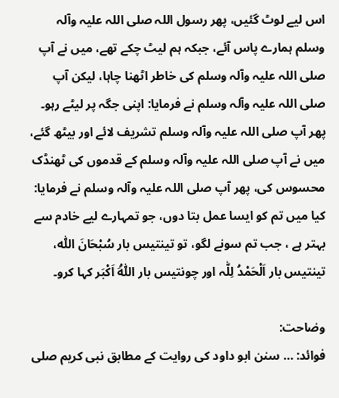اس لیے لوٹ گئیں، پھر رسول اللہ صلی اللہ علیہ وآلہ وسلم ہمارے پاس آئے، جبکہ ہم لیٹ چکے تھے، میں نے آپ صلی اللہ علیہ وآلہ وسلم کی خاطر اٹھنا چاہا، لیکن آپ صلی اللہ علیہ وآلہ وسلم نے فرمایا: اپنی جگہ پر لیٹے رہو۔ پھر آپ صلی اللہ علیہ وآلہ وسلم تشریف لائے اور بیٹھ گئے، میں نے آپ صلی اللہ علیہ وآلہ وسلم کے قدموں کی ٹھنڈک محسوس کی، پھر آپ صلی اللہ علیہ وآلہ وسلم نے فرمایا: کیا میں تم کو ایسا عمل بتا دوں، جو تمہارے لیے خادم سے بہتر ہے ، جب تم سونے لگو، تو تینتیس بار سُبْحَانَ اللّٰہ، تینتیس بار اَلْحَمْدُ لِلّٰہ اور چونتیس بار اَللّٰہُ اَکْبَر کہا کرو۔

وضاحت:
فوائد: … سنن ابو داود کی روایت کے مطابق نبی کریم صلی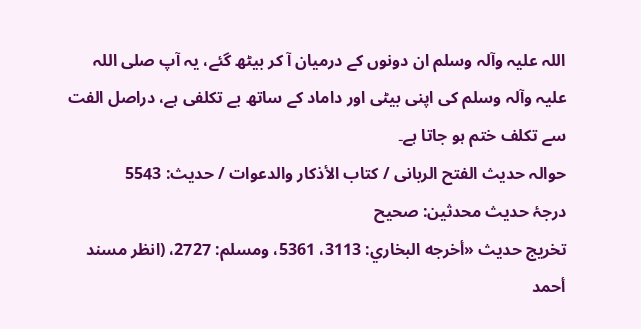اللہ علیہ وآلہ وسلم ان دونوں کے درمیان آ کر بیٹھ گئے، یہ آپ صلی اللہ علیہ وآلہ وسلم کی اپنی بیٹی اور داماد کے ساتھ بے تکلفی ہے، دراصل الفت سے تکلف ختم ہو جاتا ہے۔
حوالہ حدیث الفتح الربانی / كتاب الأذكار والدعوات / حدیث: 5543
درجۂ حدیث محدثین: صحیح
تخریج حدیث «أخرجه البخاري: 3113، 5361، ومسلم: 2727، (انظر مسند أحمد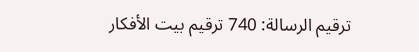ترقيم الرسالة: 740 ترقیم بيت الأفكار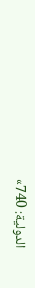الدولية: 740»